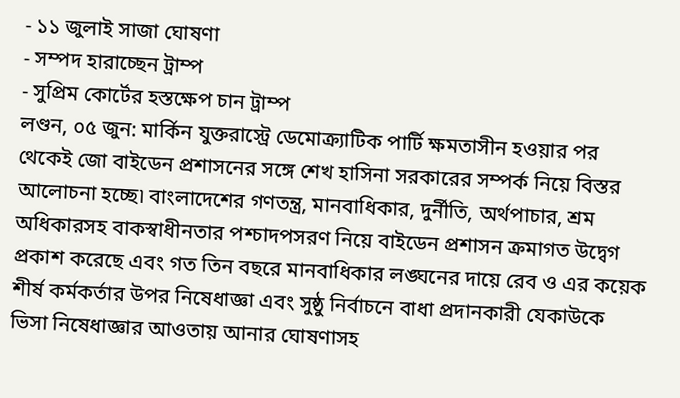- ১১ জুলাই সাজা ঘোষণা
- সম্পদ হারাচ্ছেন ট্রাম্প
- সুপ্রিম কোর্টের হস্তক্ষেপ চান ট্রাম্প
লণ্ডন, ০৫ জুন: মার্কিন যুক্তরাস্ট্রে ডেমোক্র্যাটিক পার্টি ক্ষমতাসীন হওয়ার পর থেকেই জো বাইডেন প্রশাসনের সঙ্গে শেখ হাসিনা সরকারের সম্পর্ক নিয়ে বিস্তর আলোচনা হচ্ছে৷ বাংলাদেশের গণতন্ত্র, মানবাধিকার, দুর্নীতি, অর্থপাচার, শ্রম অধিকারসহ বাকস্বাধীনতার পশ্চাদপসরণ নিয়ে বাইডেন প্রশাসন ক্রমাগত উদ্বেগ প্রকাশ করেছে এবং গত তিন বছরে মানবাধিকার লঙ্ঘনের দায়ে রেব ও এর কয়েক শীর্ষ কর্মকর্তার উপর নিষেধাজ্ঞা এবং সুষ্ঠু নির্বাচনে বাধা প্রদানকারী যেকাউকে ভিসা নিষেধাজ্ঞার আওতায় আনার ঘোষণাসহ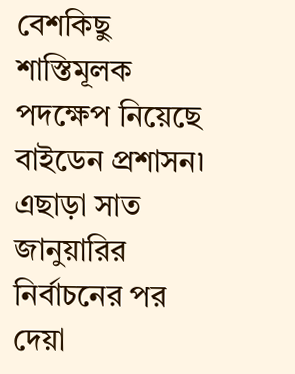বেশকিছু শাস্তিমূলক পদক্ষেপ নিয়েছে বাইডেন প্রশাসন৷ এছাড়া সাত জানুয়ারির নির্বাচনের পর দেয়া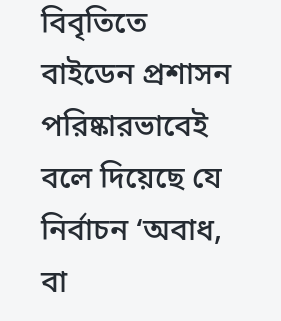বিবৃতিতে বাইডেন প্রশাসন পরিষ্কারভাবেই বলে দিয়েছে যে নির্বাচন ‘অবাধ, বা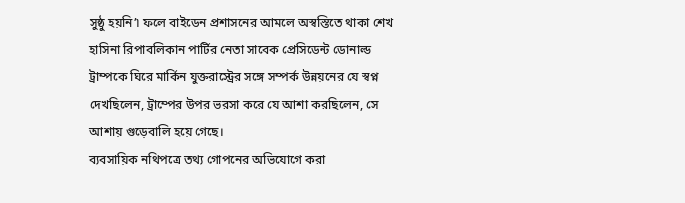সুষ্ঠু হয়নি’৷ ফলে বাইডেন প্রশাসনের আমলে অস্বস্তিতে থাকা শেখ হাসিনা রিপাবলিকান পার্টির নেতা সাবেক প্রেসিডেন্ট ডোনাল্ড ট্রাম্পকে ঘিরে মার্কিন যুক্তরাস্ট্রের সঙ্গে সম্পর্ক উন্নয়নের যে স্বপ্ন দেখছিলেন, ট্রাম্পের উপর ভরসা করে যে আশা করছিলেন, সে আশায় গুড়েবালি হয়ে গেছে।
ব্যবসায়িক নথিপত্রে তথ্য গোপনের অভিযোগে করা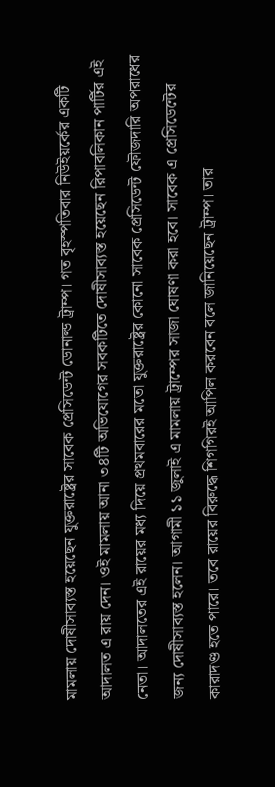মামলায় দোষীসাব্যস্ত হয়েছেন যুক্তরাষ্ট্রের সাবেক প্রেসিডেন্ট ডোনাল্ড ট্রাম্প। গত বৃহস্পতিবার নিউইয়র্কের একটি আদালত এ রায় দেন। ওই মামলায় আনা ৩৪টি অভিযোগের সবকটিতে দোষীসাব্যস্ত হয়েছেন রিপাবলিকান পার্টির এই নেতা। আদালতের এই রায়ের মধ্য দিয়ে প্রথমবারের মতো যুক্তরাষ্ট্রের কোনো সাবেক প্রেসিডেন্ট ফৌজদারি অপরাধের জন্য দোষীসাব্যস্ত হলেন। আগামী ১১ জুলাই এ মামলায় ট্রাম্পের সাজা ঘোষণা করা হবে। সাবেক এ প্রেসিডেন্টের কারাদণ্ড হতে পারে। তবে রায়ের বিরুদ্ধে শিগগিরই আপিল করবেন বলে জানিয়েছেন ট্রাম্প। তার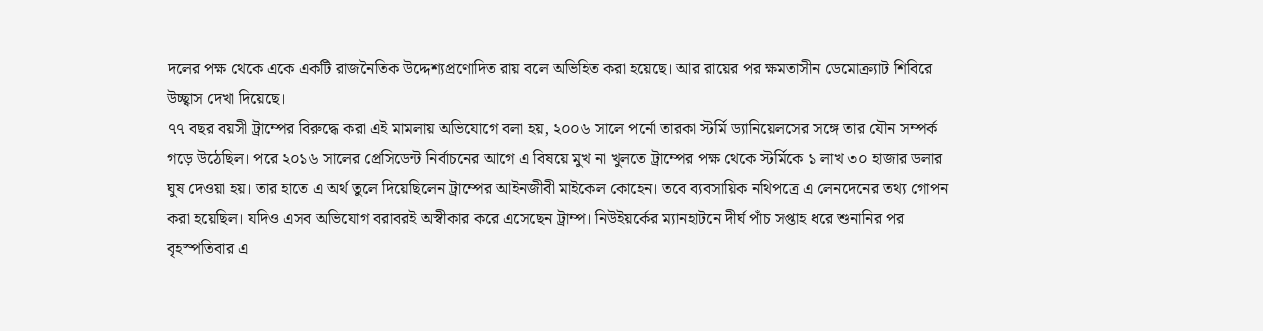দলের পক্ষ থেকে একে একটি রাজনৈতিক উদ্দেশ্যপ্রণোদিত রায় বলে অভিহিত করা হয়েছে। আর রায়ের পর ক্ষমতাসীন ডেমোক্র্যাট শিবিরে উচ্ছ্বাস দেখা দিয়েছে।
৭৭ বছর বয়সী ট্রাম্পের বিরুদ্ধে করা এই মামলায় অভিযোগে বলা হয়, ২০০৬ সালে পর্নো তারকা স্টর্মি ড্যানিয়েলসের সঙ্গে তার যৌন সম্পর্ক গড়ে উঠেছিল। পরে ২০১৬ সালের প্রেসিডেন্ট নির্বাচনের আগে এ বিষয়ে মুখ না খুলতে ট্রাম্পের পক্ষ থেকে স্টর্মিকে ১ লাখ ৩০ হাজার ডলার ঘুষ দেওয়া হয়। তার হাতে এ অর্থ তুলে দিয়েছিলেন ট্রাম্পের আইনজীবী মাইকেল কোহেন। তবে ব্যবসায়িক নথিপত্রে এ লেনদেনের তথ্য গোপন করা হয়েছিল। যদিও এসব অভিযোগ বরাবরই অস্বীকার করে এসেছেন ট্রাম্প। নিউইয়র্কের ম্যানহাটনে দীর্ঘ পাঁচ সপ্তাহ ধরে শুনানির পর বৃহস্পতিবার এ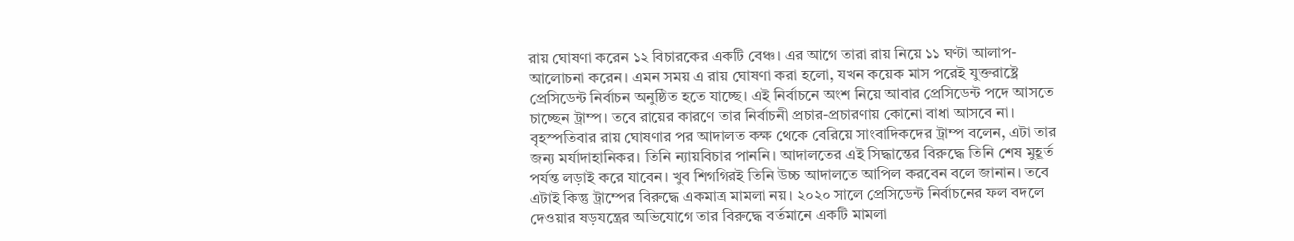রায় ঘোষণা করেন ১২ বিচারকের একটি বেঞ্চ। এর আগে তারা রায় নিয়ে ১১ ঘণ্টা আলাপ-আলোচনা করেন। এমন সময় এ রায় ঘোষণা করা হলো, যখন কয়েক মাস পরেই যুক্তরাষ্ট্রে প্রেসিডেন্ট নির্বাচন অনুষ্ঠিত হতে যাচ্ছে। এই নির্বাচনে অংশ নিয়ে আবার প্রেসিডেন্ট পদে আসতে চাচ্ছেন ট্রাম্প। তবে রায়ের কারণে তার নির্বাচনী প্রচার-প্রচারণায় কোনো বাধা আসবে না। বৃহস্পতিবার রায় ঘোষণার পর আদালত কক্ষ থেকে বেরিয়ে সাংবাদিকদের ট্রাম্প বলেন, এটা তার জন্য মর্যাদাহানিকর। তিনি ন্যায়বিচার পাননি। আদালতের এই সিদ্ধান্তের বিরুদ্ধে তিনি শেষ মুহূর্ত পর্যন্ত লড়াই করে যাবেন। খুব শিগগিরই তিনি উচ্চ আদালতে আপিল করবেন বলে জানান। তবে এটাই কিন্তু ট্রাম্পের বিরুদ্ধে একমাত্র মামলা নয়। ২০২০ সালে প্রেসিডেন্ট নির্বাচনের ফল বদলে দেওয়ার ষড়যন্ত্রের অভিযোগে তার বিরুদ্ধে বর্তমানে একটি মামলা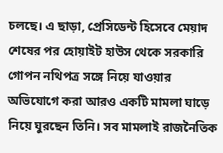চলছে। এ ছাড়া, প্রেসিডেন্ট হিসেবে মেয়াদ শেষের পর হোয়াইট হাউস থেকে সরকারি গোপন নথিপত্র সঙ্গে নিয়ে যাওয়ার অভিযোগে করা আরও একটি মামলা ঘাড়ে নিয়ে ঘুরছেন তিনি। সব মামলাই রাজনৈতিক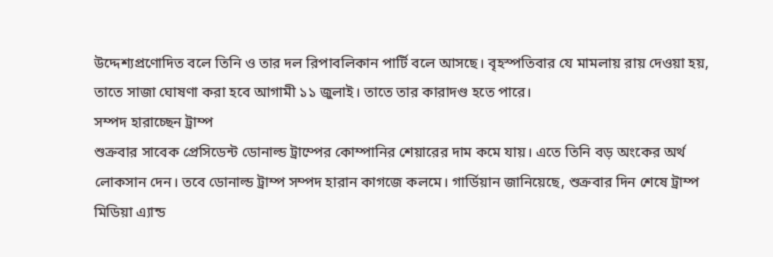উদ্দেশ্যপ্রণোদিত বলে তিনি ও তার দল রিপাবলিকান পার্টি বলে আসছে। বৃহস্পতিবার যে মামলায় রায় দেওয়া হয়, তাতে সাজা ঘোষণা করা হবে আগামী ১১ জুলাই। তাতে তার কারাদণ্ড হতে পারে।
সম্পদ হারাচ্ছেন ট্রাম্প
শুক্রবার সাবেক প্রেসিডেন্ট ডোনাল্ড ট্রাম্পের কোম্পানির শেয়ারের দাম কমে যায়। এতে তিনি বড় অংকের অর্থ লোকসান দেন। তবে ডোনাল্ড ট্রাম্প সম্পদ হারান কাগজে কলমে। গার্ডিয়ান জানিয়েছে, শুক্রবার দিন শেষে ট্রাম্প মিডিয়া এ্যান্ড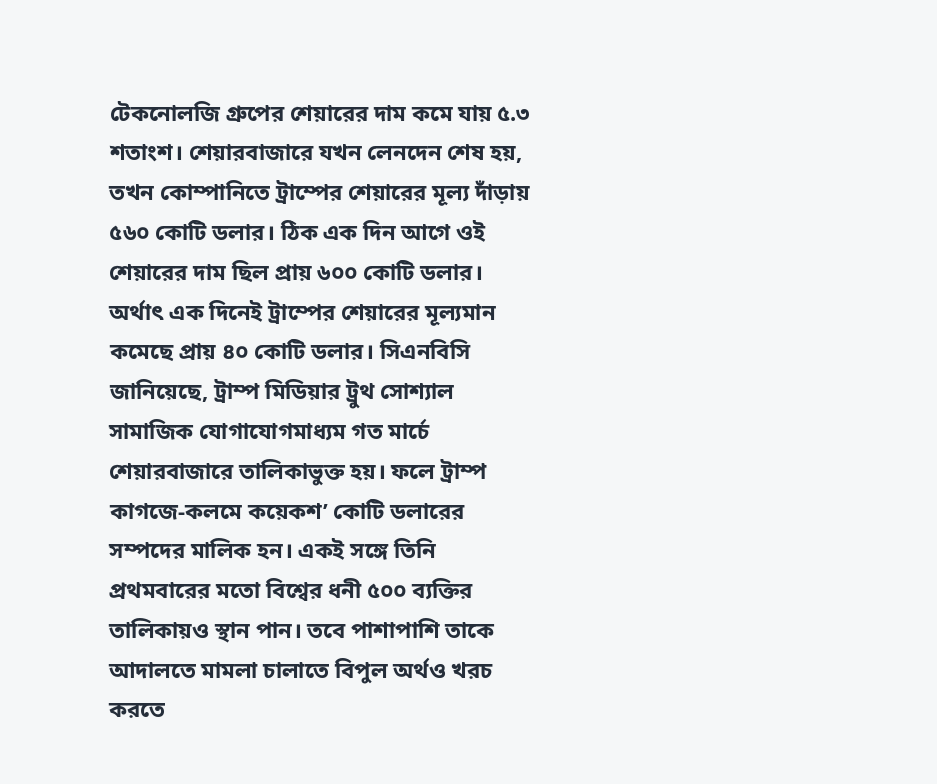টেকনোলজি গ্রুপের শেয়ারের দাম কমে যায় ৫.৩ শতাংশ। শেয়ারবাজারে যখন লেনদেন শেষ হয়, তখন কোম্পানিতে ট্রাম্পের শেয়ারের মূল্য দাঁড়ায় ৫৬০ কোটি ডলার। ঠিক এক দিন আগে ওই শেয়ারের দাম ছিল প্রায় ৬০০ কোটি ডলার। অর্থাৎ এক দিনেই ট্রাম্পের শেয়ারের মূল্যমান কমেছে প্রায় ৪০ কোটি ডলার। সিএনবিসি জানিয়েছে, ট্রাম্প মিডিয়ার ট্রুথ সোশ্যাল সামাজিক যোগাযোগমাধ্যম গত মার্চে শেয়ারবাজারে তালিকাভুক্ত হয়। ফলে ট্রাম্প কাগজে-কলমে কয়েকশ’ কোটি ডলারের সম্পদের মালিক হন। একই সঙ্গে তিনি প্রথমবারের মতো বিশ্বের ধনী ৫০০ ব্যক্তির তালিকায়ও স্থান পান। তবে পাশাপাশি তাকে আদালতে মামলা চালাতে বিপুল অর্থও খরচ করতে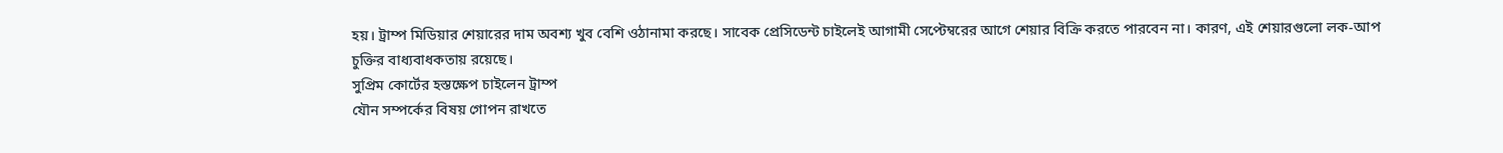হয়। ট্রাম্প মিডিয়ার শেয়ারের দাম অবশ্য খুব বেশি ওঠানামা করছে। সাবেক প্রেসিডেন্ট চাইলেই আগামী সেপ্টেম্বরের আগে শেয়ার বিক্রি করতে পারবেন না। কারণ, এই শেয়ারগুলো লক-আপ চুক্তির বাধ্যবাধকতায় রয়েছে।
সুপ্রিম কোর্টের হস্তক্ষেপ চাইলেন ট্রাম্প
যৌন সম্পর্কের বিষয় গোপন রাখতে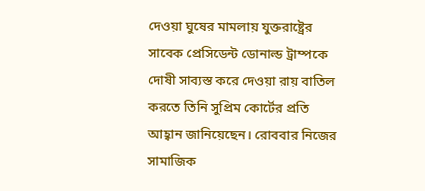দেওয়া ঘুষের মামলায় যুক্তরাষ্ট্রের সাবেক প্রেসিডেন্ট ডোনাল্ড ট্রাম্পকে দোষী সাব্যস্ত করে দেওয়া রায় বাতিল করতে তিনি সুপ্রিম কোর্টের প্রতি আহ্বান জানিয়েছেন। রোববার নিজের সামাজিক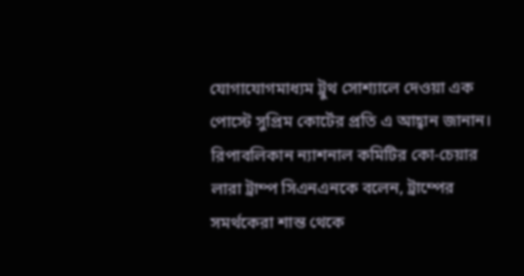যোগাযোগমাধ্যম ট্রুথ সোশ্যালে দেওয়া এক পোস্টে সুপ্রিম কোর্টের প্রতি এ আহ্বান জানান। রিপাবলিকান ন্যাশনাল কমিটির কো-চেয়ার লারা ট্রাম্প সিএনএনকে বলেন, ট্রাম্পের সমর্থকেরা শান্ত থেকে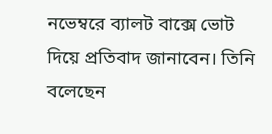নভেম্বরে ব্যালট বাক্সে ভোট দিয়ে প্রতিবাদ জানাবেন। তিনি বলেছেন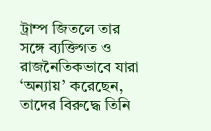ট্রাম্প জিতলে তার সঙ্গে ব্যক্তিগত ও রাজনৈতিকভাবে যারা ‘অন্যায়’ করেছেন, তাদের বিরুদ্ধে তিনি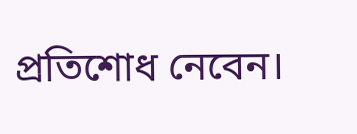প্রতিশোধ নেবেন।